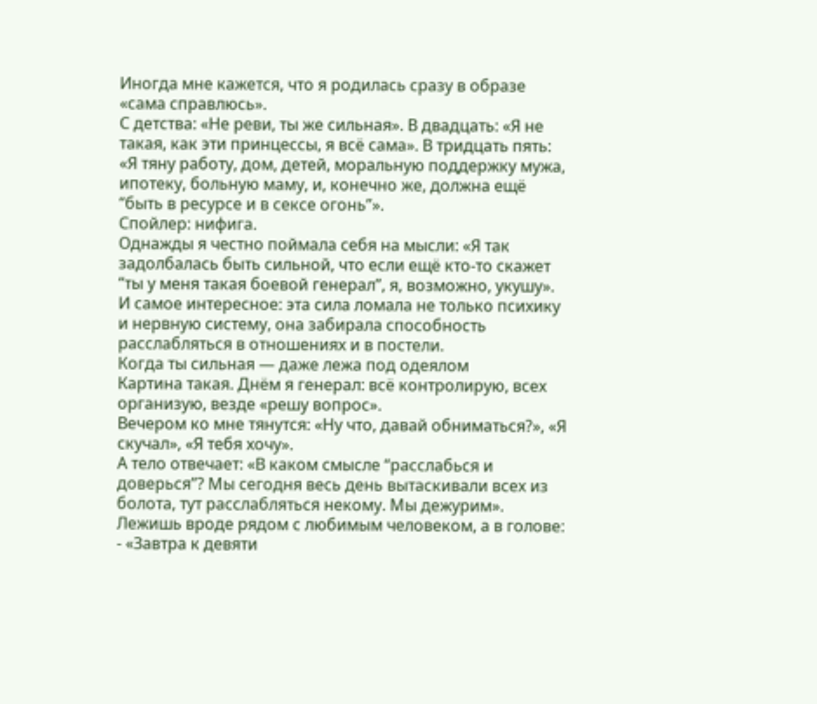Иногда мне кажется, что я родилась сразу в образе «сама справлюсь».
С детства: «Не реви, ты же сильная». В двадцать: «Я не такая, как эти принцессы, я всё сама». В тридцать пять: «Я тяну работу, дом, детей, моральную поддержку мужа, ипотеку, больную маму, и, конечно же, должна ещё “быть в ресурсе и в сексе огонь”».
Спойлер: нифига.
Однажды я честно поймала себя на мысли: «Я так задолбалась быть сильной, что если ещё кто-то скажет “ты у меня такая боевой генерал”, я, возможно, укушу».
И самое интересное: эта сила ломала не только психику и нервную систему, она забирала способность расслабляться в отношениях и в постели.
Когда ты сильная — даже лежа под одеялом
Картина такая. Днём я генерал: всё контролирую, всех организую, везде «решу вопрос».
Вечером ко мне тянутся: «Ну что, давай обниматься?», «Я скучал», «Я тебя хочу».
А тело отвечает: «В каком смысле “расслабься и доверься”? Мы сегодня весь день вытаскивали всех из болота, тут расслабляться некому. Мы дежурим».
Лежишь вроде рядом с любимым человеком, а в голове:
- «Завтра к девяти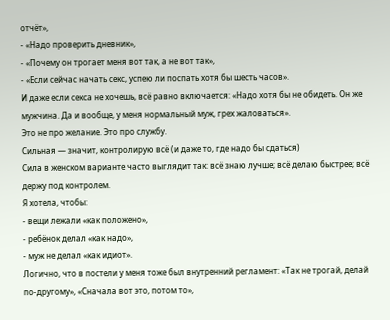отчёт»,
- «Надо проверить дневник»,
- «Почему он трогает меня вот так, а не вот так»,
- «Если сейчас начать секс, успею ли поспать хотя бы шесть часов».
И даже если секса не хочешь, всё равно включается: «Надо хотя бы не обидеть. Он же мужчина. Да и вообще, у меня нормальный муж, грех жаловаться».
Это не про желание. Это про службу.
Сильная — значит, контролирую всё (и даже то, где надо бы сдаться)
Сила в женском варианте часто выглядит так: всё знаю лучше; всё делаю быстрее; всё держу под контролем.
Я хотела, чтобы:
- вещи лежали «как положено»,
- ребёнок делал «как надо»,
- муж не делал «как идиот».
Логично, что в постели у меня тоже был внутренний регламент: «Так не трогай, делай по-другому», «Сначала вот это, потом то»,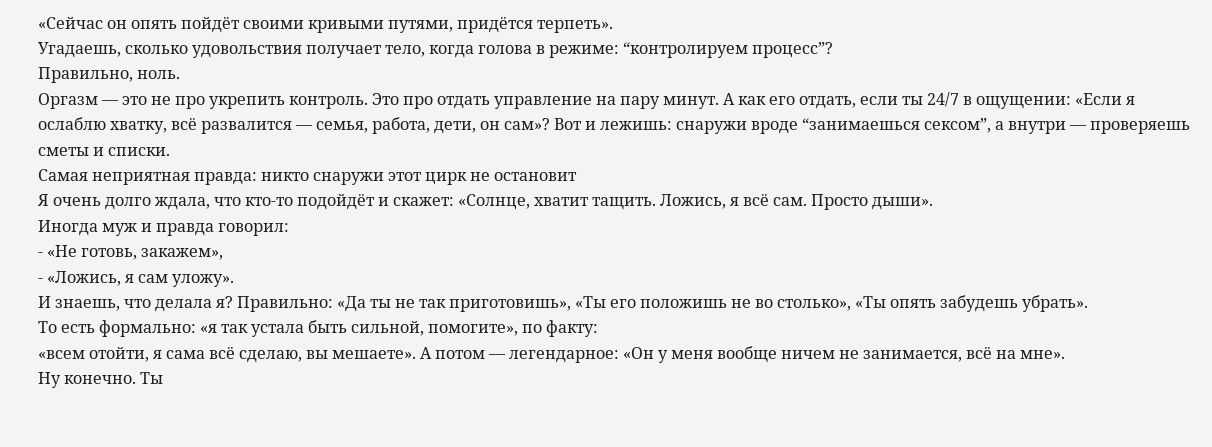«Сейчас он опять пойдёт своими кривыми путями, придётся терпеть».
Угадаешь, сколько удовольствия получает тело, когда голова в режиме: “контролируем процесс”?
Правильно, ноль.
Оргазм — это не про укрепить контроль. Это про отдать управление на пару минут. А как его отдать, если ты 24/7 в ощущении: «Если я ослаблю хватку, всё развалится — семья, работа, дети, он сам»? Вот и лежишь: снаружи вроде “занимаешься сексом”, а внутри — проверяешь сметы и списки.
Самая неприятная правда: никто снаружи этот цирк не остановит
Я очень долго ждала, что кто-то подойдёт и скажет: «Солнце, хватит тащить. Ложись, я всё сам. Просто дыши».
Иногда муж и правда говорил:
- «Не готовь, закажем»,
- «Ложись, я сам уложу».
И знаешь, что делала я? Правильно: «Да ты не так приготовишь», «Ты его положишь не во столько», «Ты опять забудешь убрать».
То есть формально: «я так устала быть сильной, помогите», по факту:
«всем отойти, я сама всё сделаю, вы мешаете». А потом — легендарное: «Он у меня вообще ничем не занимается, всё на мне».
Ну конечно. Ты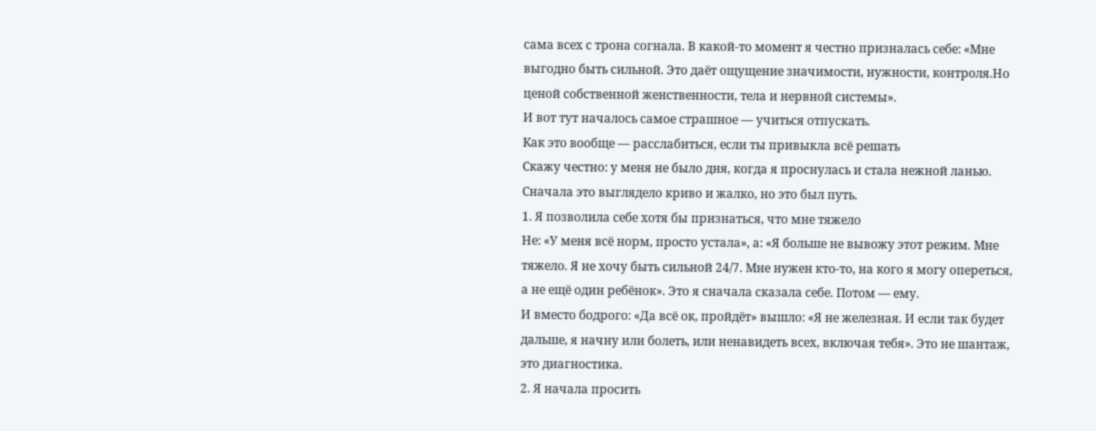сама всех с трона согнала. В какой-то момент я честно призналась себе: «Мне выгодно быть сильной. Это даёт ощущение значимости, нужности, контроля.Но ценой собственной женственности, тела и нервной системы».
И вот тут началось самое страшное — учиться отпускать.
Как это вообще — расслабиться, если ты привыкла всё решать
Скажу честно: у меня не было дня, когда я проснулась и стала нежной ланью. Сначала это выглядело криво и жалко, но это был путь.
1. Я позволила себе хотя бы признаться, что мне тяжело
Не: «У меня всё норм, просто устала», а: «Я больше не вывожу этот режим. Мне тяжело. Я не хочу быть сильной 24/7. Мне нужен кто-то, на кого я могу опереться, а не ещё один ребёнок». Это я сначала сказала себе. Потом — ему.
И вместо бодрого: «Да всё ок, пройдёт» вышло: «Я не железная. И если так будет дальше, я начну или болеть, или ненавидеть всех, включая тебя». Это не шантаж, это диагностика.
2. Я начала просить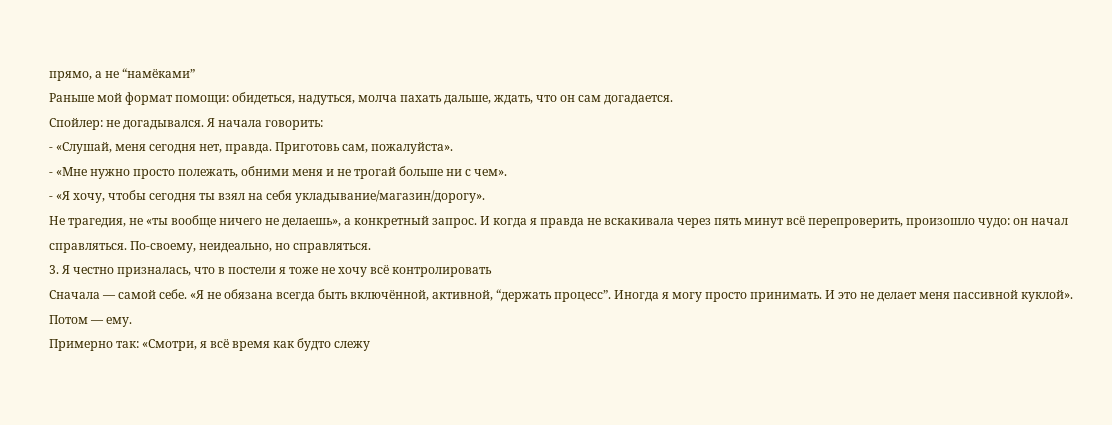прямо, а не “намёками”
Раньше мой формат помощи: обидеться, надуться, молча пахать дальше, ждать, что он сам догадается.
Спойлер: не догадывался. Я начала говорить:
- «Слушай, меня сегодня нет, правда. Приготовь сам, пожалуйста».
- «Мне нужно просто полежать, обними меня и не трогай больше ни с чем».
- «Я хочу, чтобы сегодня ты взял на себя укладывание/магазин/дорогу».
Не трагедия, не «ты вообще ничего не делаешь», а конкретный запрос. И когда я правда не вскакивала через пять минут всё перепроверить, произошло чудо: он начал справляться. По-своему, неидеально, но справляться.
3. Я честно призналась, что в постели я тоже не хочу всё контролировать
Сначала — самой себе. «Я не обязана всегда быть включённой, активной, “держать процесс”. Иногда я могу просто принимать. И это не делает меня пассивной куклой». Потом — ему.
Примерно так: «Смотри, я всё время как будто слежу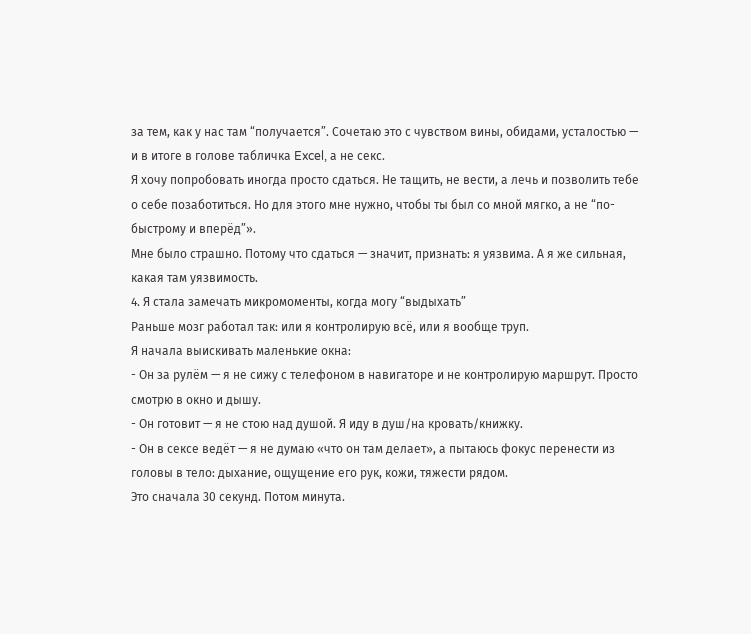за тем, как у нас там “получается”. Сочетаю это с чувством вины, обидами, усталостью — и в итоге в голове табличка Excel, а не секс.
Я хочу попробовать иногда просто сдаться. Не тащить, не вести, а лечь и позволить тебе о себе позаботиться. Но для этого мне нужно, чтобы ты был со мной мягко, а не “по-быстрому и вперёд”».
Мне было страшно. Потому что сдаться — значит, признать: я уязвима. А я же сильная, какая там уязвимость.
4. Я стала замечать микромоменты, когда могу “выдыхать”
Раньше мозг работал так: или я контролирую всё, или я вообще труп.
Я начала выискивать маленькие окна:
- Он за рулём — я не сижу с телефоном в навигаторе и не контролирую маршрут. Просто смотрю в окно и дышу.
- Он готовит — я не стою над душой. Я иду в душ/на кровать/книжку.
- Он в сексе ведёт — я не думаю «что он там делает», а пытаюсь фокус перенести из головы в тело: дыхание, ощущение его рук, кожи, тяжести рядом.
Это сначала 30 секунд. Потом минута.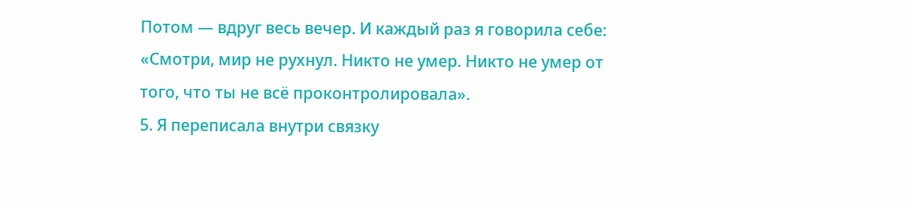Потом — вдруг весь вечер. И каждый раз я говорила себе: «Смотри, мир не рухнул. Никто не умер. Никто не умер от того, что ты не всё проконтролировала».
5. Я переписала внутри связку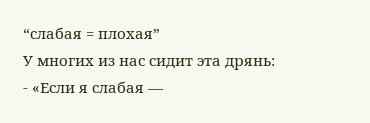“слабая = плохая”
У многих из нас сидит эта дрянь:
- «Если я слабая —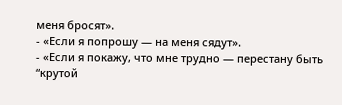меня бросят».
- «Если я попрошу — на меня сядут».
- «Если я покажу, что мне трудно — перестану быть “крутой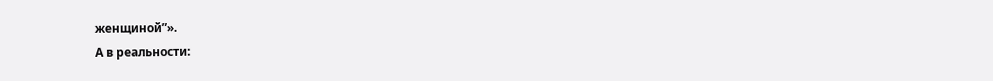женщиной”».
А в реальности: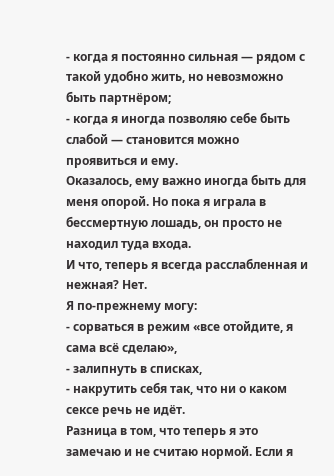- когда я постоянно сильная — рядом с такой удобно жить, но невозможно быть партнёром;
- когда я иногда позволяю себе быть слабой — становится можно проявиться и ему.
Оказалось, ему важно иногда быть для меня опорой. Но пока я играла в бессмертную лошадь, он просто не находил туда входа.
И что, теперь я всегда расслабленная и нежная? Нет.
Я по-прежнему могу:
- сорваться в режим «все отойдите, я сама всё сделаю»,
- залипнуть в списках,
- накрутить себя так, что ни о каком сексе речь не идёт.
Разница в том, что теперь я это замечаю и не считаю нормой. Если я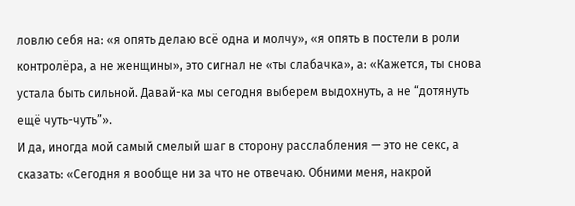ловлю себя на: «я опять делаю всё одна и молчу», «я опять в постели в роли контролёра, а не женщины», это сигнал не «ты слабачка», а: «Кажется, ты снова устала быть сильной. Давай-ка мы сегодня выберем выдохнуть, а не “дотянуть ещё чуть-чуть”».
И да, иногда мой самый смелый шаг в сторону расслабления — это не секс, а сказать: «Сегодня я вообще ни за что не отвечаю. Обними меня, накрой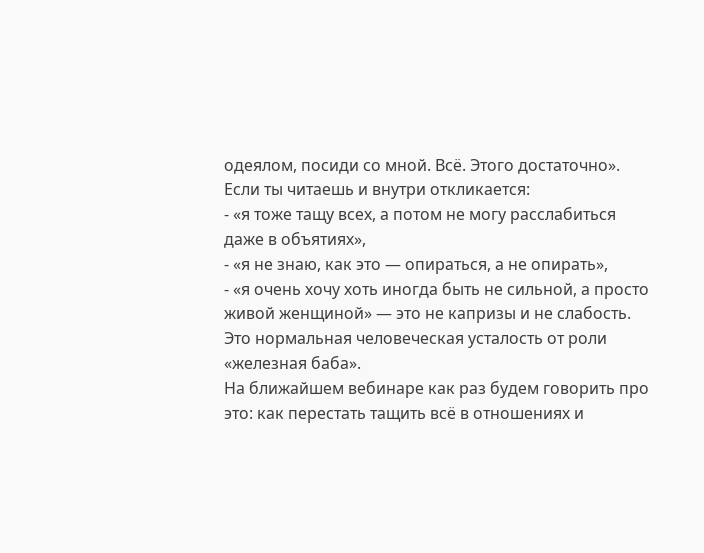одеялом, посиди со мной. Всё. Этого достаточно».
Если ты читаешь и внутри откликается:
- «я тоже тащу всех, а потом не могу расслабиться даже в объятиях»,
- «я не знаю, как это — опираться, а не опирать»,
- «я очень хочу хоть иногда быть не сильной, а просто живой женщиной» — это не капризы и не слабость. Это нормальная человеческая усталость от роли «железная баба».
На ближайшем вебинаре как раз будем говорить про это: как перестать тащить всё в отношениях и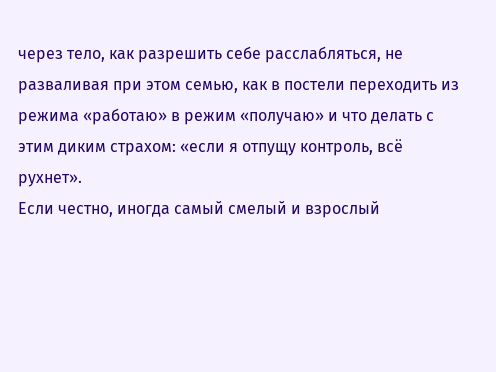через тело, как разрешить себе расслабляться, не разваливая при этом семью, как в постели переходить из режима «работаю» в режим «получаю» и что делать с этим диким страхом: «если я отпущу контроль, всё рухнет».
Если честно, иногда самый смелый и взрослый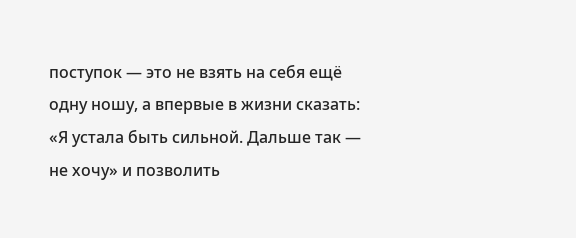поступок — это не взять на себя ещё одну ношу, а впервые в жизни сказать:
«Я устала быть сильной. Дальше так — не хочу» и позволить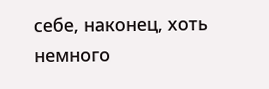себе, наконец, хоть немного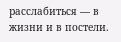расслабиться — в жизни и в постели.